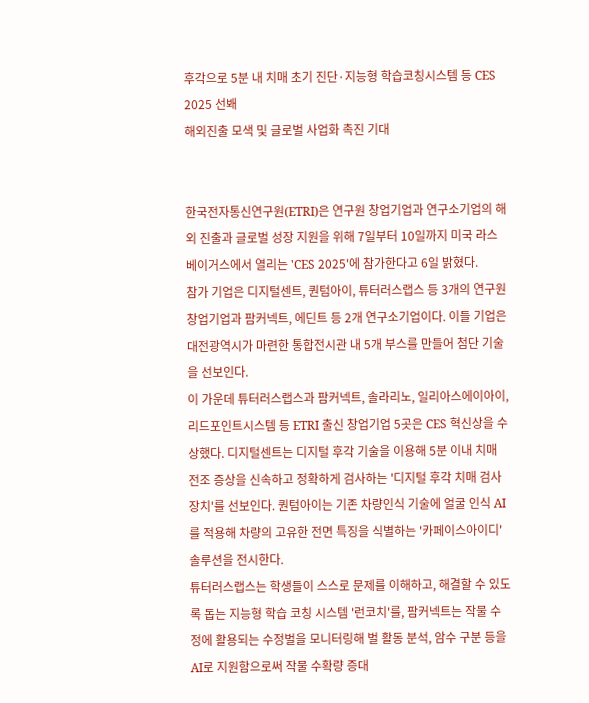후각으로 5분 내 치매 초기 진단·지능형 학습코칭시스템 등 CES 2025 선봬
해외진출 모색 및 글로벌 사업화 촉진 기대


한국전자통신연구원(ETRI)은 연구원 창업기업과 연구소기업의 해외 진출과 글로벌 성장 지원을 위해 7일부터 10일까지 미국 라스베이거스에서 열리는 'CES 2025'에 참가한다고 6일 밝혔다.
참가 기업은 디지털센트, 퀀텀아이, 튜터러스랩스 등 3개의 연구원 창업기업과 팜커넥트, 에딘트 등 2개 연구소기업이다. 이들 기업은 대전광역시가 마련한 통합전시관 내 5개 부스를 만들어 첨단 기술을 선보인다.
이 가운데 튜터러스랩스과 팜커넥트, 솔라리노, 일리아스에이아이, 리드포인트시스템 등 ETRI 출신 창업기업 5곳은 CES 혁신상을 수상했다. 디지털센트는 디지털 후각 기술을 이용해 5분 이내 치매 전조 증상을 신속하고 정확하게 검사하는 '디지털 후각 치매 검사장치'를 선보인다. 퀀텀아이는 기존 차량인식 기술에 얼굴 인식 AI를 적용해 차량의 고유한 전면 특징을 식별하는 '카페이스아이디' 솔루션을 전시한다.
튜터러스랩스는 학생들이 스스로 문제를 이해하고, 해결할 수 있도록 돕는 지능형 학습 코칭 시스템 '런코치'를, 팜커넥트는 작물 수정에 활용되는 수정벌을 모니터링해 벌 활동 분석, 암수 구분 등을 AI로 지원함으로써 작물 수확량 증대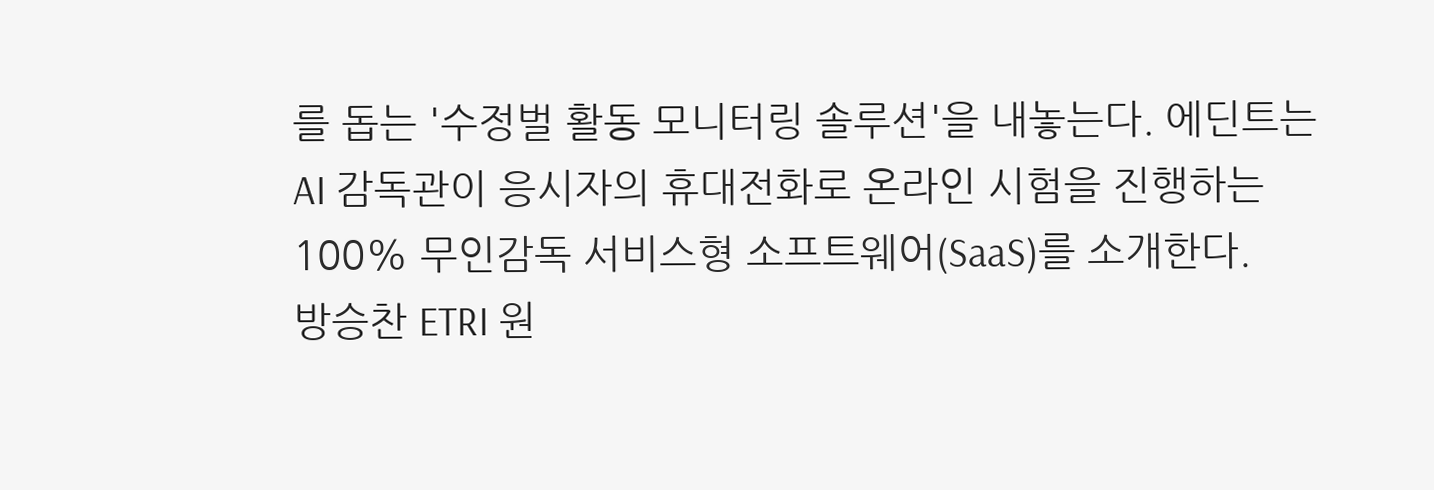를 돕는 '수정벌 활동 모니터링 솔루션'을 내놓는다. 에딘트는 AI 감독관이 응시자의 휴대전화로 온라인 시험을 진행하는 100% 무인감독 서비스형 소프트웨어(SaaS)를 소개한다.
방승찬 ETRI 원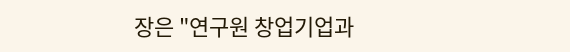장은 "연구원 창업기업과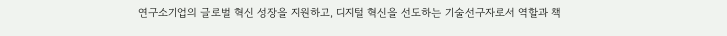연구소기업의 글로벌 혁신 성장을 지원하고, 디지털 혁신을 선도하는 기술선구자로서 역할과 책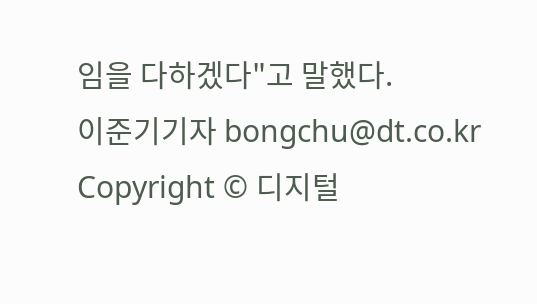임을 다하겠다"고 말했다.
이준기기자 bongchu@dt.co.kr
Copyright © 디지털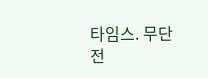타임스. 무단전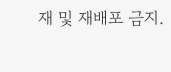재 및 재배포 금지.